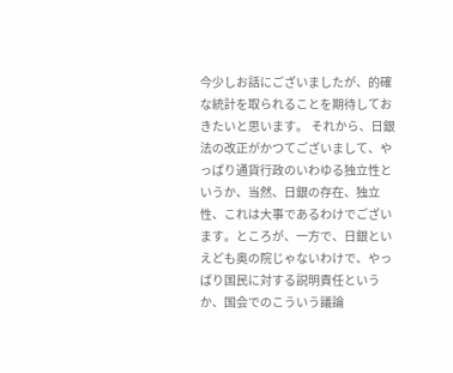今少しお話にございましたが、的確な統計を取られることを期待しておきたいと思います。 それから、日銀法の改正がかつてございまして、やっぱり通貨行政のいわゆる独立性というか、当然、日銀の存在、独立性、これは大事であるわけでございます。ところが、一方で、日銀といえども奥の院じゃないわけで、やっぱり国民に対する説明責任というか、国会でのこういう議論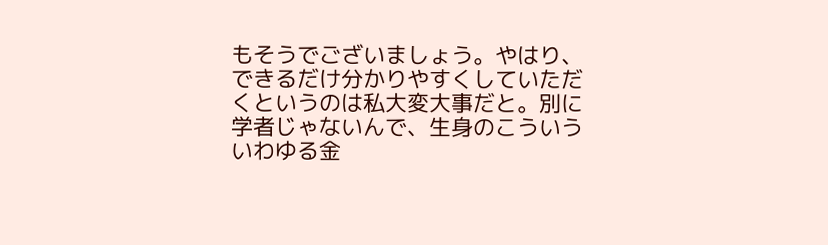もそうでございましょう。やはり、できるだけ分かりやすくしていただくというのは私大変大事だと。別に学者じゃないんで、生身のこういういわゆる金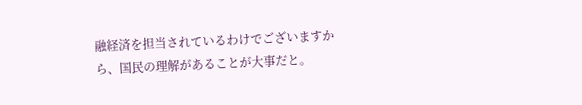融経済を担当されているわけでございますから、国民の理解があることが大事だと。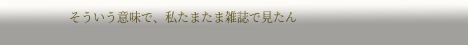そういう意味で、私たまたま雑誌で見たん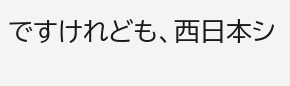ですけれども、西日本シ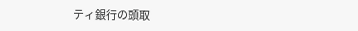ティ銀行の頭取